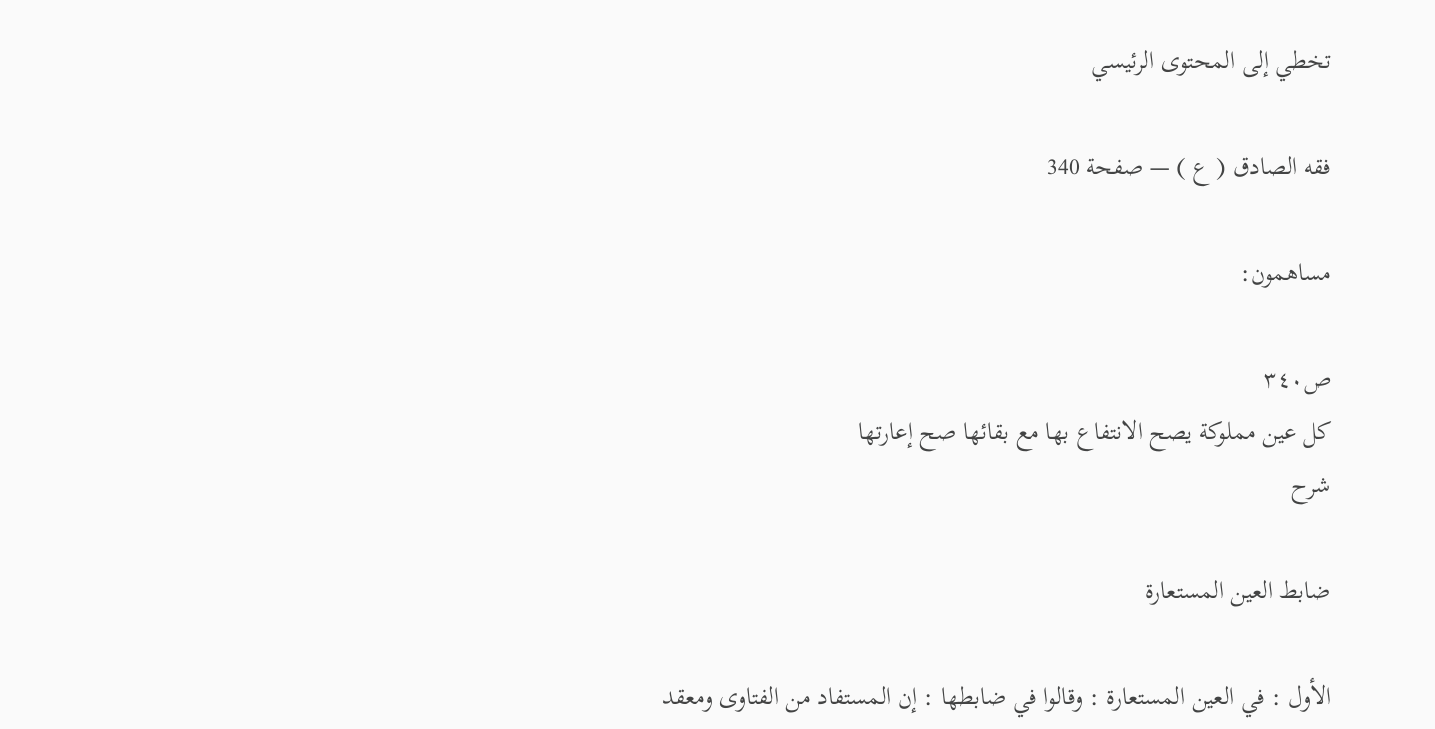تخطي إلى المحتوى الرئيسي

فقه الصادق ( ع ) — صفحة 340

مساهمون:

ص٣٤٠
كل عين مملوكة يصح الانتفاع بها مع بقائها صح إعارتها
شرح

ضابط العين المستعارة

الأول : في العين المستعارة : وقالوا في ضابطها : إن المستفاد من الفتاوى ومعقد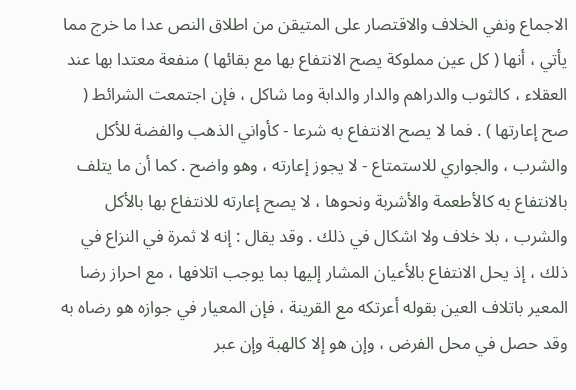الاجماع ونفي الخلاف والاقتصار على المتيقن من اطلاق النص عدا ما خرج مما يأتي ، أنها ( كل عين مملوكة يصح الانتفاع بها مع بقائها ) منفعة معتدا بها عند العقلاء ، كالثوب والدراهم والدار والدابة وما شاكل ، فإن اجتمعت الشرائط ( صح إعارتها ) . فما لا يصح الانتفاع به شرعا - كأواني الذهب والفضة للأكل والشرب ، والجواري للاستمتاع - لا يجوز إعارته ، وهو واضح . كما أن ما يتلف بالانتفاع به كالأطعمة والأشربة ونحوها ، لا يصح إعارته للانتفاع بها بالأكل والشرب ، بلا خلاف ولا اشكال في ذلك . وقد يقال : إنه لا ثمرة في النزاع في ذلك ، إذ يحل الانتفاع بالأعيان المشار إليها بما يوجب اتلافها ، مع احراز رضا المعير باتلاف العين بقوله أعرتكه مع القرينة ، فإن المعيار في جوازه هو رضاه به وقد حصل في محل الفرض ، وإن هو إلا كالهبة وإن عبر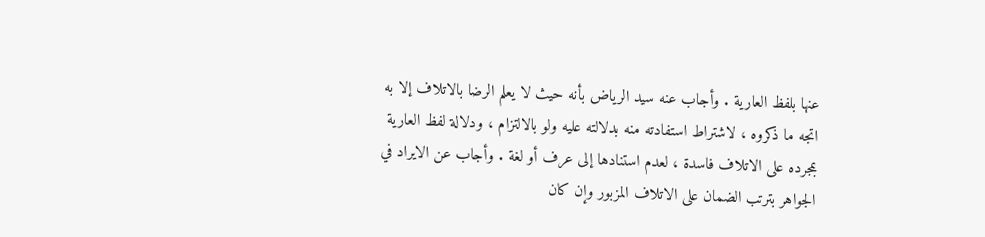عنها بلفظ العارية . وأجاب عنه سيد الرياض بأنه حيث لا يعلم الرضا بالاتلاف إلا به اتجه ما ذكروه ، لاشتراط استفادته منه بدلالته عليه ولو بالالتزام ، ودلالة لفظ العارية بمجرده على الاتلاف فاسدة ، لعدم استنادها إلى عرف أو لغة . وأجاب عن الايراد في الجواهر بترتب الضمان على الاتلاف المزبور وإن كان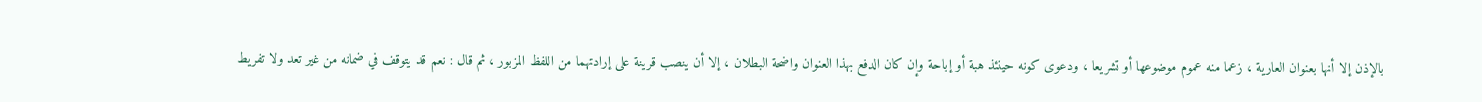بالإذن إلا أنها بعنوان العارية ، زعما منه عموم موضوعها أو تشريعا ، ودعوى كونه حينئذ هبة أو إباحة وإن كان الدفع بهذا العنوان واضحة البطلان ، إلا أن ينصب قرينة على إرادتهما من اللفظ المزبور ، ثم قال : نعم قد يتوقف في ضمانه من غير تعد ولا تفريط